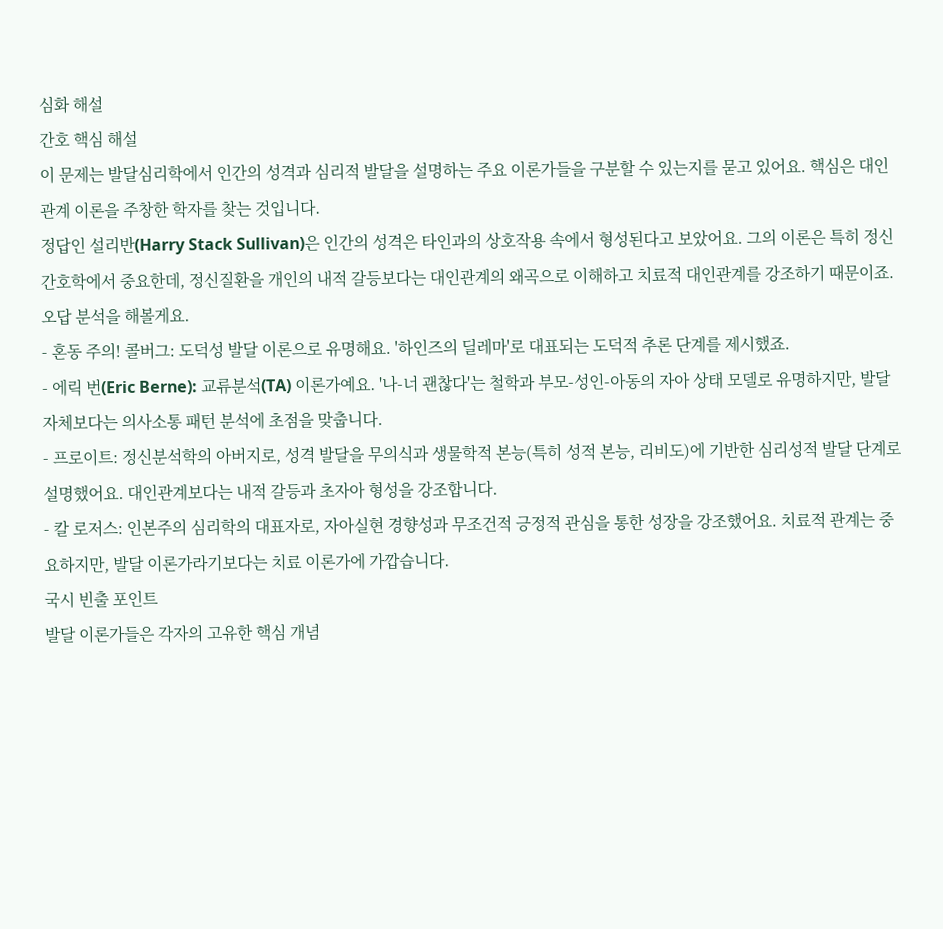심화 해설
간호 핵심 해설
이 문제는 발달심리학에서 인간의 성격과 심리적 발달을 설명하는 주요 이론가들을 구분할 수 있는지를 묻고 있어요. 핵심은 대인관계 이론을 주창한 학자를 찾는 것입니다.
정답인 설리반(Harry Stack Sullivan)은 인간의 성격은 타인과의 상호작용 속에서 형성된다고 보았어요. 그의 이론은 특히 정신간호학에서 중요한데, 정신질환을 개인의 내적 갈등보다는 대인관계의 왜곡으로 이해하고 치료적 대인관계를 강조하기 때문이죠.
오답 분석을 해볼게요.
- 혼동 주의! 콜버그: 도덕성 발달 이론으로 유명해요. '하인즈의 딜레마'로 대표되는 도덕적 추론 단계를 제시했죠.
- 에릭 번(Eric Berne): 교류분석(TA) 이론가예요. '나-너 괜찮다'는 철학과 부모-성인-아동의 자아 상태 모델로 유명하지만, 발달 자체보다는 의사소통 패턴 분석에 초점을 맞춥니다.
- 프로이트: 정신분석학의 아버지로, 성격 발달을 무의식과 생물학적 본능(특히 성적 본능, 리비도)에 기반한 심리성적 발달 단계로 설명했어요. 대인관계보다는 내적 갈등과 초자아 형성을 강조합니다.
- 칼 로저스: 인본주의 심리학의 대표자로, 자아실현 경향성과 무조건적 긍정적 관심을 통한 성장을 강조했어요. 치료적 관계는 중요하지만, 발달 이론가라기보다는 치료 이론가에 가깝습니다.
국시 빈출 포인트
발달 이론가들은 각자의 고유한 핵심 개념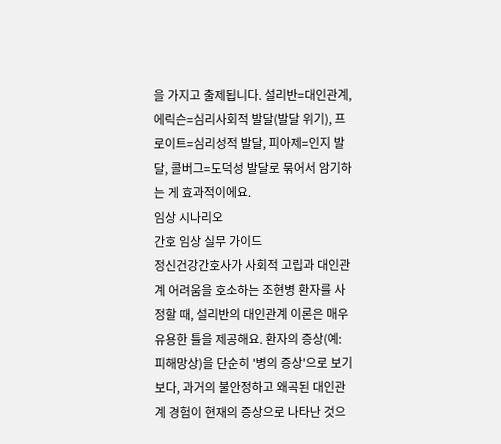을 가지고 출제됩니다. 설리반=대인관계, 에릭슨=심리사회적 발달(발달 위기), 프로이트=심리성적 발달, 피아제=인지 발달, 콜버그=도덕성 발달로 묶어서 암기하는 게 효과적이에요.
임상 시나리오
간호 임상 실무 가이드
정신건강간호사가 사회적 고립과 대인관계 어려움을 호소하는 조현병 환자를 사정할 때, 설리반의 대인관계 이론은 매우 유용한 틀을 제공해요. 환자의 증상(예: 피해망상)을 단순히 '병의 증상'으로 보기보다, 과거의 불안정하고 왜곡된 대인관계 경험이 현재의 증상으로 나타난 것으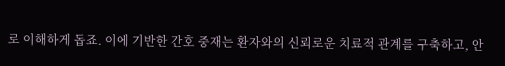로 이해하게 돕죠. 이에 기반한 간호 중재는 환자와의 신뢰로운 치료적 관계를 구축하고, 안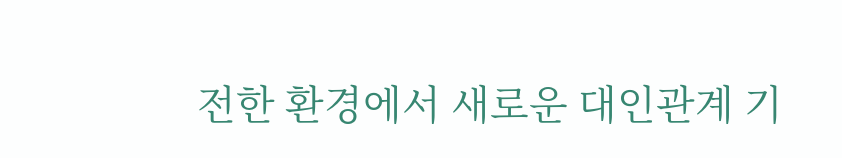전한 환경에서 새로운 대인관계 기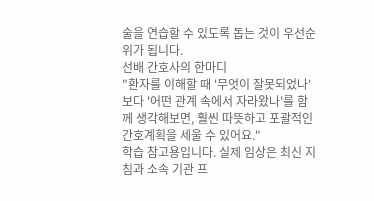술을 연습할 수 있도록 돕는 것이 우선순위가 됩니다.
선배 간호사의 한마디
"환자를 이해할 때 '무엇이 잘못되었나'보다 '어떤 관계 속에서 자라왔나'를 함께 생각해보면, 훨씬 따뜻하고 포괄적인 간호계획을 세울 수 있어요."
학습 참고용입니다. 실제 임상은 최신 지침과 소속 기관 프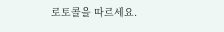로토콜을 따르세요.